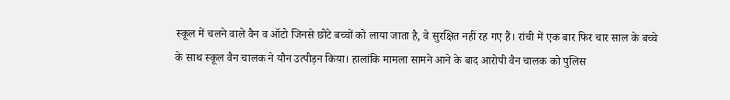स्कूल में चलने वाले वैन व ऑटो जिनसे छोटे बच्चों को लाया जाता है, वे सुरक्षित नहीं रह गए हैं। रांची में एक बार फिर चार साल के बच्चे के साथ स्कूल वैन चालक ने यौन उत्पीड़न किया। हालांकि मामला सामने आने के बाद आरोपी वैन चालक को पुलिस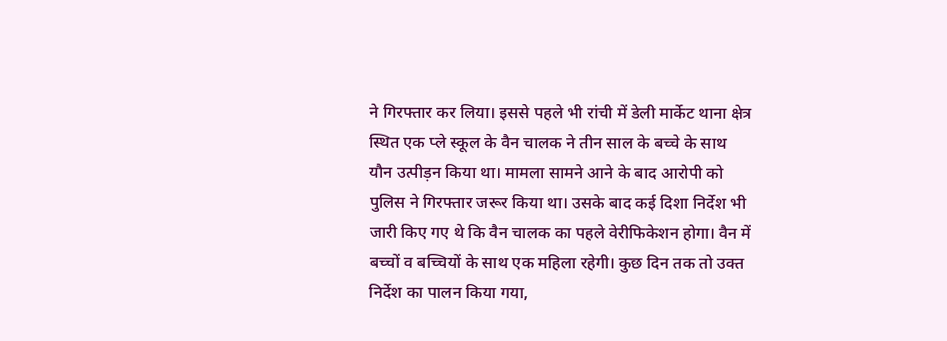ने गिरफ्तार कर लिया। इससे पहले भी रांची में डेली मार्केट थाना क्षेत्र स्थित एक प्ले स्कूल के वैन चालक ने तीन साल के बच्चे के साथ यौन उत्पीड़न किया था। मामला सामने आने के बाद आरोपी को पुलिस ने गिरफ्तार जरूर किया था। उसके बाद कई दिशा निर्देश भी जारी किए गए थे कि वैन चालक का पहले वेरीफिकेशन होगा। वैन में बच्चों व बच्चियों के साथ एक महिला रहेगी। कुछ दिन तक तो उक्त निर्देश का पालन किया गया,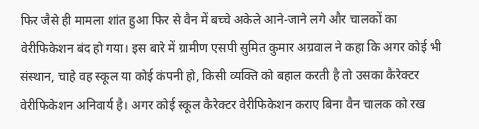फिर जैसे ही मामला शांत हुआ फिर से वैन में बच्चे अकेले आने-जाने लगे और चालकों का वेरीफिकेशन बंद हो गया। इस बारे में ग्रामीण एसपी सुमित कुमार अग्रवाल ने कहा कि अगर कोई भी संस्थान, चाहे वह स्कूल या कोई कंपनी हो, किसी व्यक्ति को बहाल करती है तो उसका कैरेक्टर वेरीफिकेशन अनिवार्य है। अगर कोई स्कूल कैरेक्टर वेरीफिकेशन कराए बिना वैन चालक को रख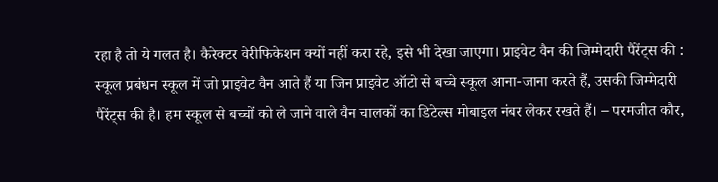रहा है तो ये गलत है। कैरेक्टर वेरीफिकेशन क्यों नहीं करा रहे, इसे भी देखा जाएगा। प्राइवेट वैन की जिम्मेदारी पैरेंट्स की : स्कूल प्रबंधन स्कूल में जो प्राइवेट वैन आते हैं या जिन प्राइवेट ऑटो से बच्चे स्कूल आना-जाना करते हैं, उसकी जिम्मेदारी पैरेंट्स की है। हम स्कूल से बच्चों को ले जाने वाले वैन चालकों का डिटेल्स मोबाइल नंबर लेकर रखते हैं। – परमजीत कौर,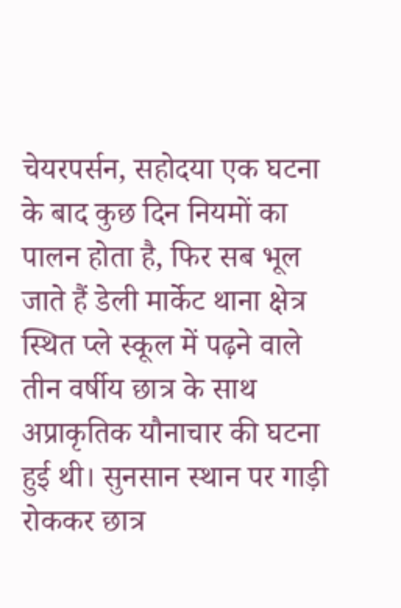चेयरपर्सन, सहोदया एक घटना के बाद कुछ दिन नियमों का पालन होता है, फिर सब भूल जाते हैं डेली मार्केट थाना क्षेत्र स्थित प्ले स्कूल में पढ़ने वाले तीन वर्षीय छात्र के साथ अप्राकृतिक यौनाचार की घटना हुई थी। सुनसान स्थान पर गाड़ी रोककर छात्र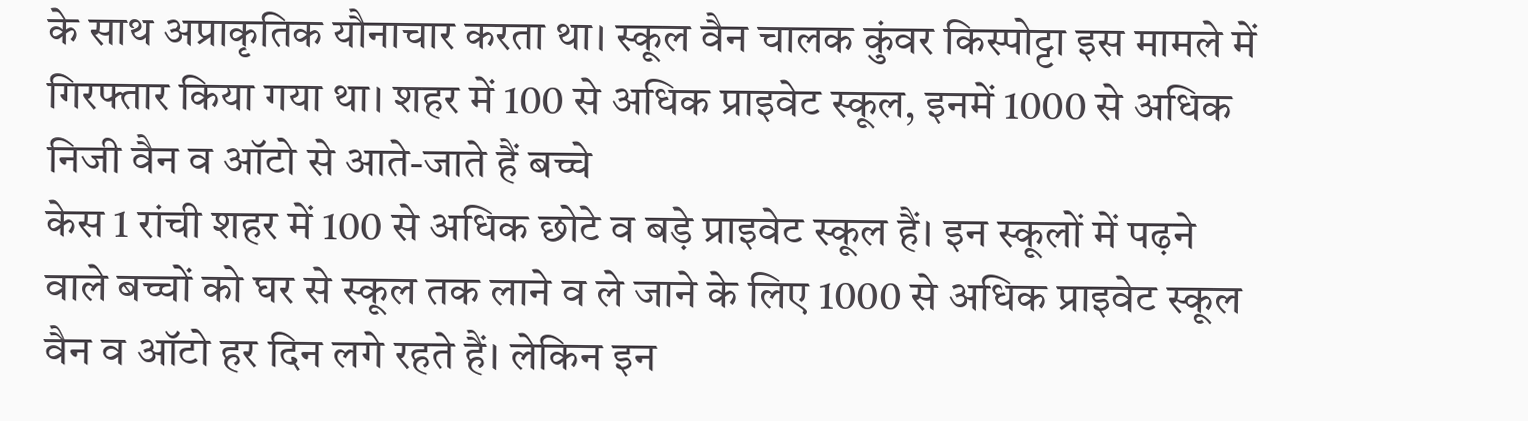के साथ अप्राकृतिक यौनाचार करता था। स्कूल वैन चालक कुंवर किस्पोट्टा इस मामले में गिरफ्तार किया गया था। शहर में 100 से अधिक प्राइवेट स्कूल, इनमें 1000 से अधिक निजी वैन व ऑटो से आते-जाते हैं बच्चे
केस 1 रांची शहर में 100 से अधिक छोटे व बड़े प्राइवेट स्कूल हैं। इन स्कूलों में पढ़ने वाले बच्चों को घर से स्कूल तक लाने व ले जाने के लिए 1000 से अधिक प्राइवेट स्कूल वैन व ऑटो हर दिन लगे रहते हैं। लेकिन इन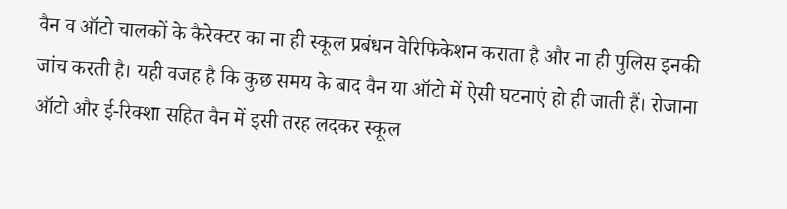वैन व ऑटो चालकों के कैरेक्टर का ना ही स्कूल प्रबंधन वेरिफिकेशन कराता है और ना ही पुलिस इनकी जांच करती है। यही वजह है कि कुछ समय के बाद वैन या ऑटो में ऐसी घटनाएं हो ही जाती हैं। रोजाना ऑटो और ई-रिक्शा सहित वैन में इसी तरह लदकर स्कूल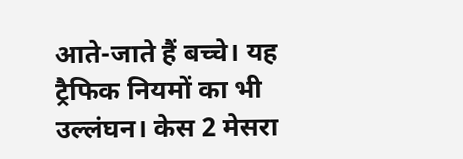आते-जाते हैं बच्चे। यह ट्रैफिक नियमों का भी उल्लंघन। केस 2 मेसरा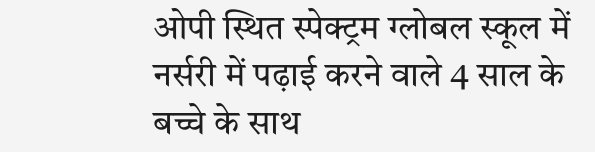ओपी स्थित स्पेक्ट्रम ग्लोबल स्कूल में नर्सरी में पढ़ाई करने वाले 4 साल के बच्चे के साथ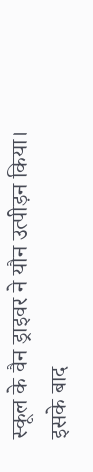स्कूल के वैन ड्राइवर ने यौन उत्पीड़न किया। इसके बाद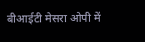बीआईटी मेसरा ओपी में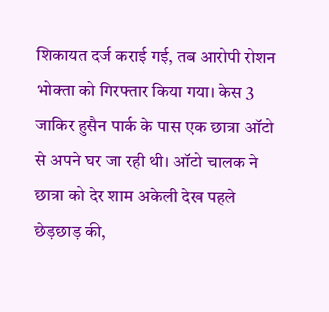शिकायत दर्ज कराई गई, तब आरोपी रोशन भोक्ता को गिरफ्तार किया गया। केस 3 जाकिर हुसैन पार्क के पास एक छात्रा ऑटो से अपने घर जा रही थी। ऑटो चालक ने छात्रा को देर शाम अकेली देख पहले छेड़छाड़ की,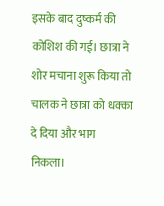इसके बाद दुष्कर्म की कोशिश की गई। छात्रा ने शोर मचाना शुरू किया तो चालक ने छात्रा को धक्का दे दिया और भाग निकला।